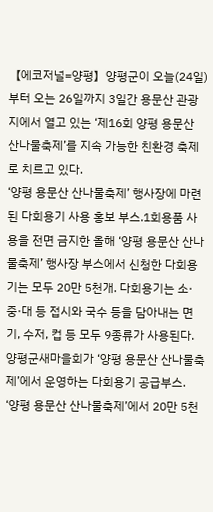【에코저널=양평】양평군이 오늘(24일)부터 오는 26일까지 3일간 용문산 관광지에서 열고 있는 ‘제16회 양평 용문산 산나물축제’를 지속 가능한 친환경 축제로 치르고 있다.
‘양평 용문산 산나물축제’ 행사장에 마련된 다회용기 사용 홍보 부스.1회용품 사용을 전면 금지한 올해 ‘양평 용문산 산나물축제’ 행사장 부스에서 신청한 다회용기는 모두 20만 5천개. 다회용기는 소·중·대 등 접시와 국수 등을 담아내는 면기, 수저, 컵 등 모두 9종류가 사용된다.
양평군새마을회가 ‘양평 용문산 산나물축제’에서 운영하는 다회용기 공급부스.
‘양평 용문산 산나물축제’에서 20만 5천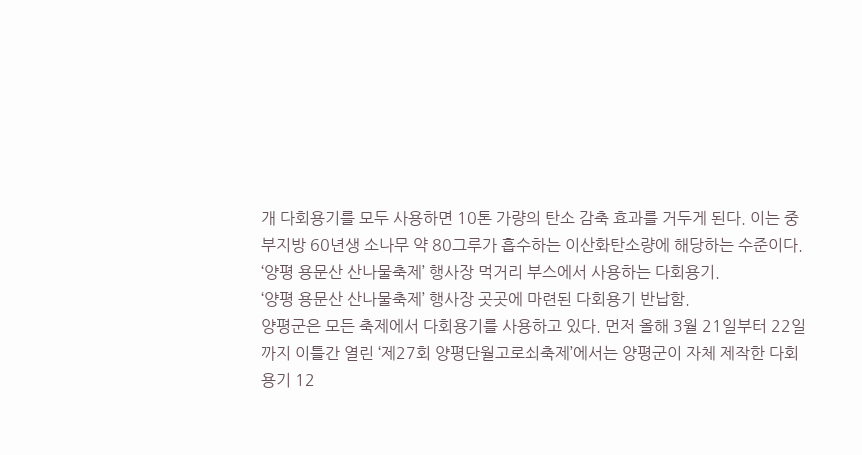개 다회용기를 모두 사용하면 10톤 가량의 탄소 감축 효과를 거두게 된다. 이는 중부지방 60년생 소나무 약 80그루가 흡수하는 이산화탄소량에 해당하는 수준이다.
‘양평 용문산 산나물축제’ 행사장 먹거리 부스에서 사용하는 다회용기.
‘양평 용문산 산나물축제’ 행사장 곳곳에 마련된 다회용기 반납함.
양평군은 모든 축제에서 다회용기를 사용하고 있다. 먼저 올해 3월 21일부터 22일까지 이틀간 열린 ‘제27회 양평단월고로쇠축제’에서는 양평군이 자체 제작한 다회용기 12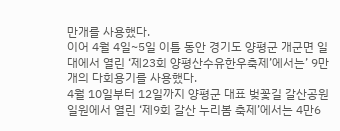만개를 사용했다.
이어 4월 4일~5일 이틀 동안 경기도 양평군 개군면 일대에서 열린 ‘제23회 양평산수유한우축제’에서는’ 9만개의 다회용기를 사용했다.
4월 10일부터 12일까지 양평군 대표 벚꽃길 갈산공원 일원에서 열린 ‘제9회 갈산 누리봄 축제’에서는 4만6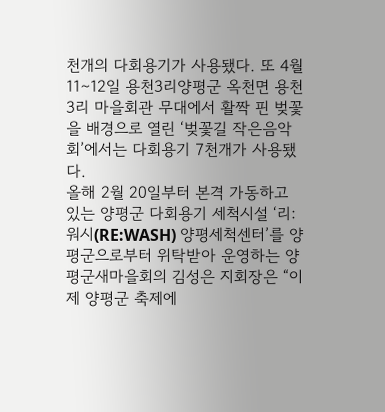천개의 다회용기가 사용됐다. 또 4월 11∼12일 용천3리양평군 옥천면 용천3리 마을회관 무대에서 활짝 핀 벚꽃을 배경으로 열린 ‘벚꽃길 작은음악회’에서는 다회용기 7천개가 사용됐다.
올해 2월 20일부터 본격 가동하고 있는 양평군 다회용기 세척시설 ‘리:워시(RE:WASH) 양평세척센터’를 양평군으로부터 위탁받아 운영하는 양평군새마을회의 김성은 지회장은 “이제 양평군 축제에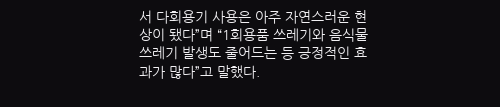서 다회용기 사용은 아주 자연스러운 현상이 됐다”며 “1회용품 쓰레기와 음식물쓰레기 발생도 줄어드는 등 긍정적인 효과가 많다”고 말했다.